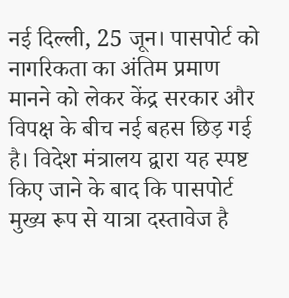नई दिल्ली, 25 जून। पासपोर्ट को नागरिकता का अंतिम प्रमाण मानने को लेकर केंद्र सरकार और विपक्ष के बीच नई बहस छिड़ गई है। विदेश मंत्रालय द्वारा यह स्पष्ट किए जाने के बाद कि पासपोर्ट मुख्य रूप से यात्रा दस्तावेज है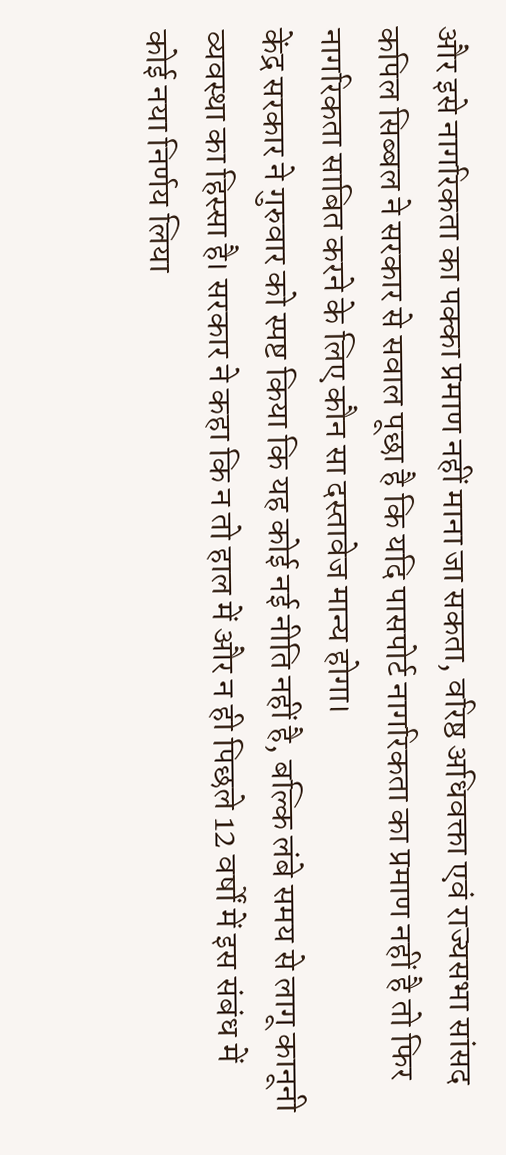और इसे नागरिकता का पक्का प्रमाण नहीं माना जा सकता, वरिष्ठ अधिवक्ता एवं राज्यसभा सांसद कपिल सिब्बल ने सरकार से सवाल पूछा है कि यदि पासपोर्ट नागरिकता का प्रमाण नहीं है तो फिर नागरिकता साबित करने के लिए कौन सा दस्तावेज मान्य होगा।
केंद्र सरकार ने गुरुवार को स्पष्ट किया कि यह कोई नई नीति नहीं है, बल्कि लंबे समय से लागू कानूनी व्यवस्था का हिस्सा है। सरकार ने कहा कि न तो हाल में और न ही पिछले 12 वर्षों में इस संबंध में कोई नया निर्णय लिया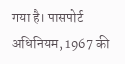गया है। पासपोर्ट अधिनियम, 1967 की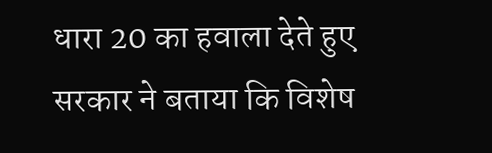धारा 20 का हवाला देते हुए सरकार ने बताया कि विशेष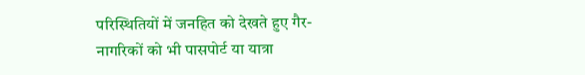परिस्थितियों में जनहित को देखते हुए गैर-नागरिकों को भी पासपोर्ट या यात्रा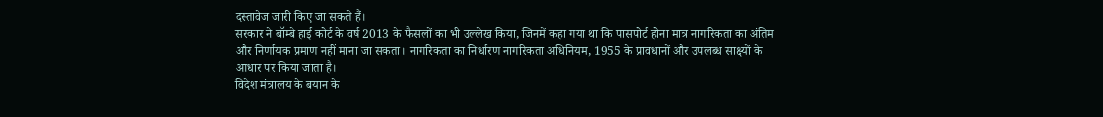दस्तावेज जारी किए जा सकते हैं।
सरकार ने बॉम्बे हाई कोर्ट के वर्ष 2013 के फैसलों का भी उल्लेख किया, जिनमें कहा गया था कि पासपोर्ट होना मात्र नागरिकता का अंतिम और निर्णायक प्रमाण नहीं माना जा सकता। नागरिकता का निर्धारण नागरिकता अधिनियम, 1955 के प्रावधानों और उपलब्ध साक्ष्यों के आधार पर किया जाता है।
विदेश मंत्रालय के बयान के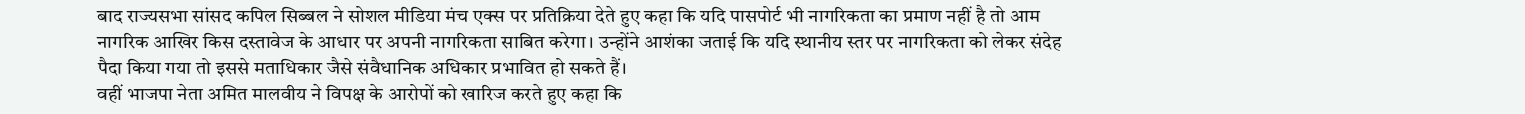बाद राज्यसभा सांसद कपिल सिब्बल ने सोशल मीडिया मंच एक्स पर प्रतिक्रिया देते हुए कहा कि यदि पासपोर्ट भी नागरिकता का प्रमाण नहीं है तो आम नागरिक आखिर किस दस्तावेज के आधार पर अपनी नागरिकता साबित करेगा। उन्होंने आशंका जताई कि यदि स्थानीय स्तर पर नागरिकता को लेकर संदेह पैदा किया गया तो इससे मताधिकार जैसे संवैधानिक अधिकार प्रभावित हो सकते हैं।
वहीं भाजपा नेता अमित मालवीय ने विपक्ष के आरोपों को खारिज करते हुए कहा कि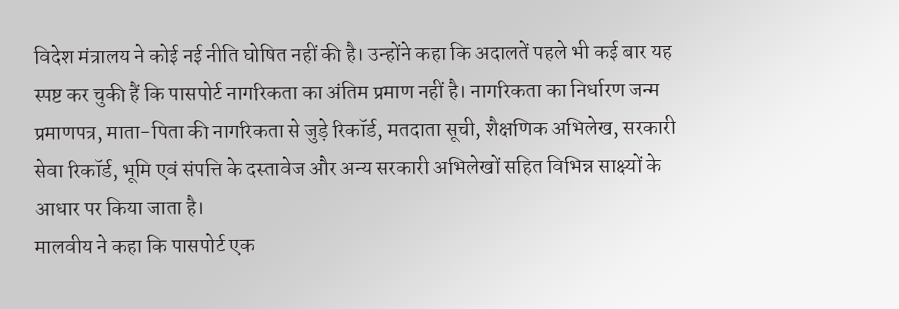विदेश मंत्रालय ने कोई नई नीति घोषित नहीं की है। उन्होंने कहा कि अदालतें पहले भी कई बार यह स्पष्ट कर चुकी हैं कि पासपोर्ट नागरिकता का अंतिम प्रमाण नहीं है। नागरिकता का निर्धारण जन्म प्रमाणपत्र, माता-पिता की नागरिकता से जुड़े रिकॉर्ड, मतदाता सूची, शैक्षणिक अभिलेख, सरकारी सेवा रिकॉर्ड, भूमि एवं संपत्ति के दस्तावेज और अन्य सरकारी अभिलेखों सहित विभिन्न साक्ष्यों के आधार पर किया जाता है।
मालवीय ने कहा कि पासपोर्ट एक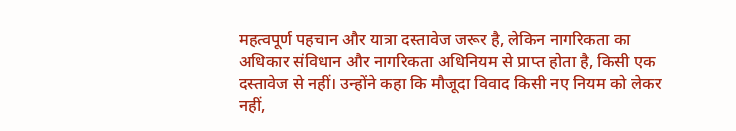महत्वपूर्ण पहचान और यात्रा दस्तावेज जरूर है, लेकिन नागरिकता का अधिकार संविधान और नागरिकता अधिनियम से प्राप्त होता है, किसी एक दस्तावेज से नहीं। उन्होंने कहा कि मौजूदा विवाद किसी नए नियम को लेकर नहीं,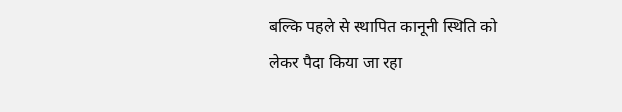बल्कि पहले से स्थापित कानूनी स्थिति को लेकर पैदा किया जा रहा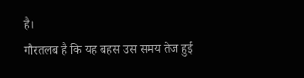है।
गौरतलब है कि यह बहस उस समय तेज हुई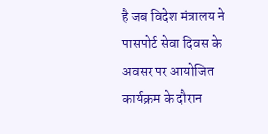है जब विदेश मंत्रालय ने पासपोर्ट सेवा दिवस के अवसर पर आयोजित कार्यक्रम के दौरान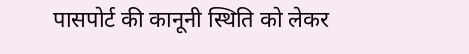पासपोर्ट की कानूनी स्थिति को लेकर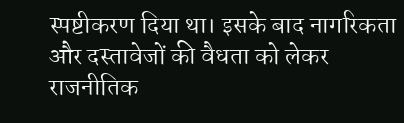स्पष्टीकरण दिया था। इसके बाद नागरिकता और दस्तावेजों की वैधता को लेकर राजनीतिक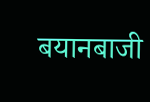बयानबाजी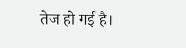तेज हो गई है।